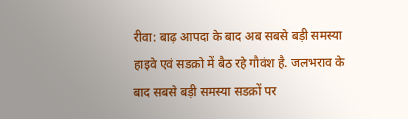रीवा: बाढ़ आपदा के बाद अब सबसे बड़ी समस्या हाइवे एवं सडक़ो में बैठ रहे गौवंश है. जलभराव के बाद सबसे बड़ी समस्या सडक़ों पर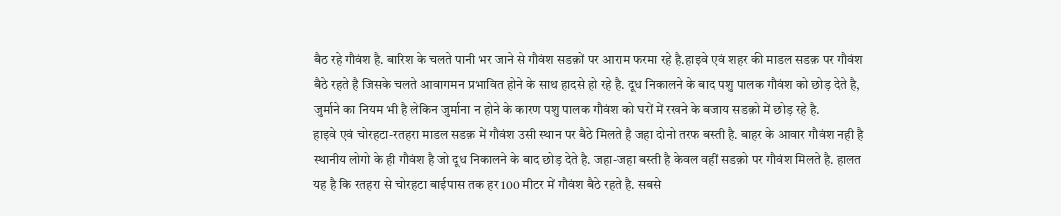बैठ रहे गौवंश है. बारिश के चलते पानी भर जाने से गौवंश सडक़ों पर आराम फरमा रहे है.हाइवे एवं शहर की माडल सडक़ पर गौवंश बैठे रहते है जिसके चलते आवागमन प्रभावित होने के साथ हादसे हो रहे है. दूध निकालने के बाद पशु पालक गौवंश को छोड़ देते है, जुर्माने का नियम भी है लेकिन जुर्माना न होने के कारण पशु पालक गौवंश को घरों में रखने के बजाय सडक़ो में छोड़ रहे है.
हाइवे एवं चोरहटा-रतहरा माडल सडक़ में गौवंश उसी स्थान पर बैठे मिलते है जहा दोनो तरफ बस्ती है. बाहर के आवार गौवंश नही है स्थानीय लोगो के ही गौवंश है जो दूध निकालने के बाद छोड़ देते है. जहा-जहा बस्ती है केवल वहीं सडक़ो पर गौवंश मिलते है. हालत यह है कि रतहरा से चोरहटा बाईपास तक हर 100 मीटर में गौवंश बैठे रहते है. सबसे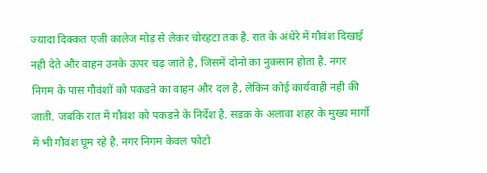ज्यादा दिक्कत एजी कालेज मोड़ से लेकर चोरहटा तक है. रात के अंधेरे में गौवंश दिखाई नही देते और वाहन उनके ऊपर चढ़ जाते है, जिसमें दोनो का नुकसान होता है. नगर निगम के पास गौवंशों को पकडऩे का वाहन और दल है, लेकिन कोई कार्यवाही नही की जाती. जबकि रात में गौवंश को पकडऩे के निर्देश है. सडक़ के अलावा शहर के मुख्य मार्गो में भी गौवंश घूम रहे है. नगर निगम केवल फोटो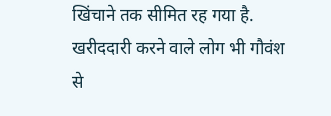खिंचाने तक सीमित रह गया है. खरीददारी करने वाले लोग भी गौवंश से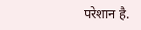परेशान है.